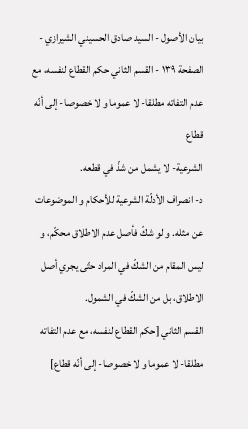بيان الأصول - السيد صادق الحسيني الشيرازي - الصفحة ١٣٩ - القسم الثاني حكم القطاع لنفسه، مع عدم التفاته مطلقا- لا عموما و لا خصوصا- إلى أنّه قطاع
الشرعية- لا يشمل من شذّ في قطعه.
د- انصراف الأدلّة الشرعية للأحكام و الموضوعات عن مثله. و لو شكّ فأصل عدم الاطلاق محكّم، و ليس المقام من الشكّ في المراد حتّى يجري أصل الاطلاق، بل من الشكّ في الشمول.
القسم الثاني [حكم القطاع لنفسه، مع عدم التفاته مطلقا- لا عموما و لا خصوصا- إلى أنّه قطاع]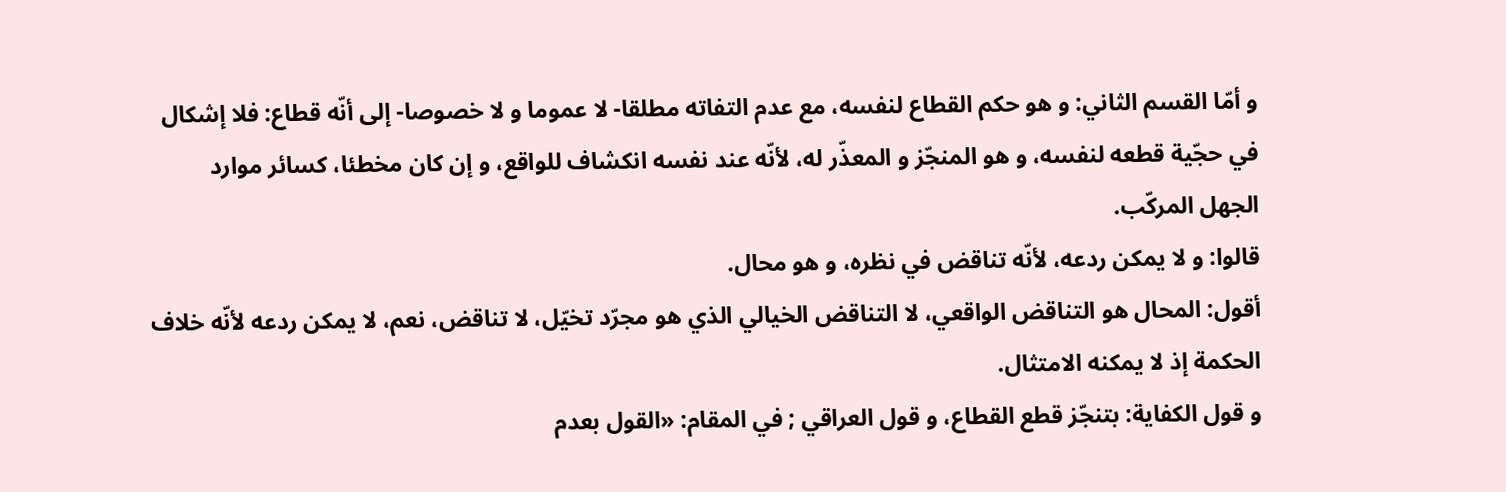و أمّا القسم الثاني: و هو حكم القطاع لنفسه، مع عدم التفاته مطلقا- لا عموما و لا خصوصا- إلى أنّه قطاع: فلا إشكال في حجّية قطعه لنفسه، و هو المنجّز و المعذّر له، لأنّه عند نفسه انكشاف للواقع، و إن كان مخطئا، كسائر موارد الجهل المركّب.
قالوا: و لا يمكن ردعه، لأنّه تناقض في نظره، و هو محال.
أقول: المحال هو التناقض الواقعي، لا التناقض الخيالي الذي هو مجرّد تخيّل، لا تناقض، نعم، لا يمكن ردعه لأنّه خلاف الحكمة إذ لا يمكنه الامتثال.
و قول الكفاية: بتنجّز قطع القطاع، و قول العراقي ; في المقام: «القول بعدم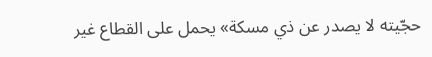حجّيته لا يصدر عن ذي مسكة» يحمل على القطاع غير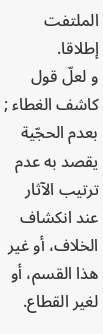الملتفت إطلاقا.
و لعلّ قول كاشف الغطاء ; بعدم الحجّية يقصد به عدم ترتيب الآثار عند انكشاف الخلاف، أو غير هذا القسم، أو لغير القطاع.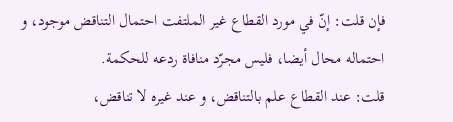فإن قلت: إنّ في مورد القطاع غير الملتفت احتمال التناقض موجود، و احتماله محال أيضا، فليس مجرّد منافاة ردعه للحكمة.
قلت: عند القطاع علم بالتناقض، و عند غيره لا تناقض،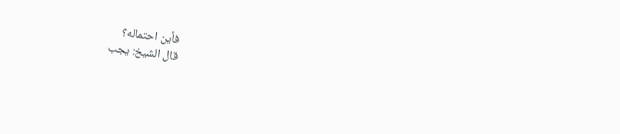فأين احتماله؟
قال الشيخ: يجب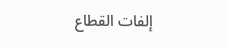إلفات القطاع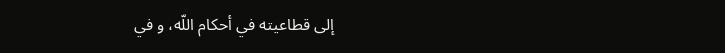إلى قطاعيته في أحكام اللّه، و في